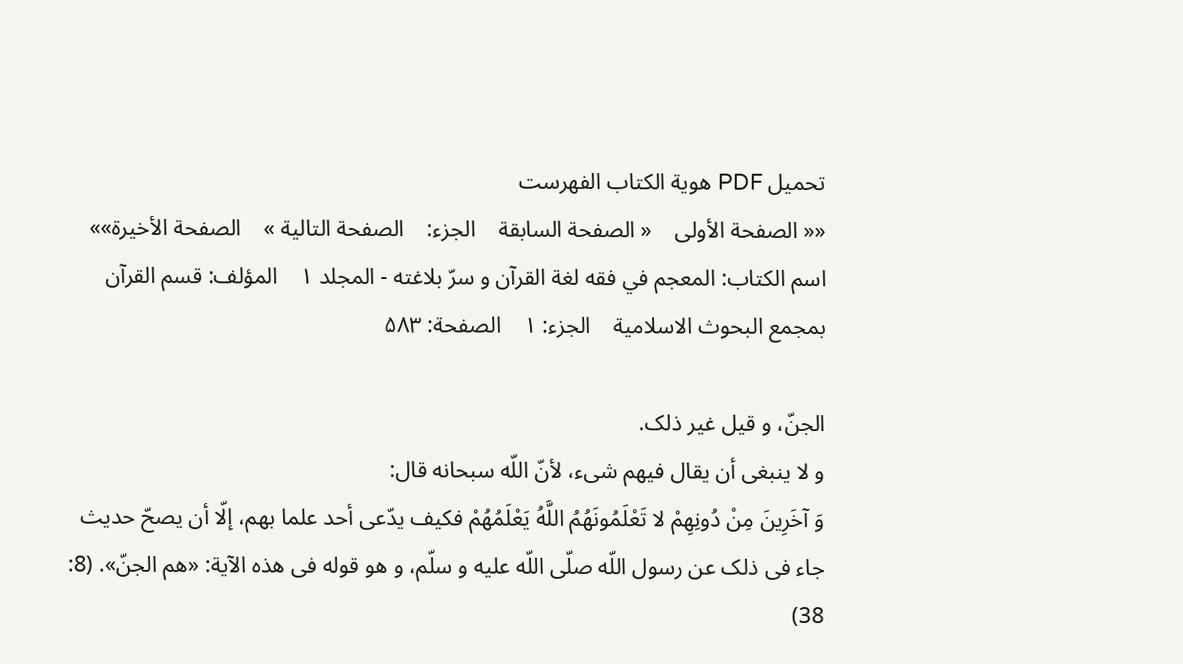تحمیل PDF هویة الکتاب الفهرست
«« الصفحة الأولی    « الصفحة السابقة    الجزء:    الصفحة التالیة »    الصفحة الأخیرة»»
اسم الکتاب: المعجم في فقه لغة القرآن و سرّ بلاغته - المجلد ۱    المؤلف: قسم القرآن بمجمع البحوث الاسلامیة    الجزء: ۱    الصفحة: ۵۸٣

الجنّ، و قیل غیر ذلک.
و لا ینبغی أن یقال فیهم شیء، لأنّ اللّه سبحانه قال:
وَ آخَرِینَ مِنْ دُونِهِمْ لا تَعْلَمُونَهُمُ اللَّهُ یَعْلَمُهُمْ فکیف یدّعی أحد علما بهم، إلّا أن یصحّ حدیث جاء فی ذلک عن رسول اللّه صلّى اللّه علیه و سلّم، و هو قوله فی هذه الآیة: «هم الجنّ». (8: 38)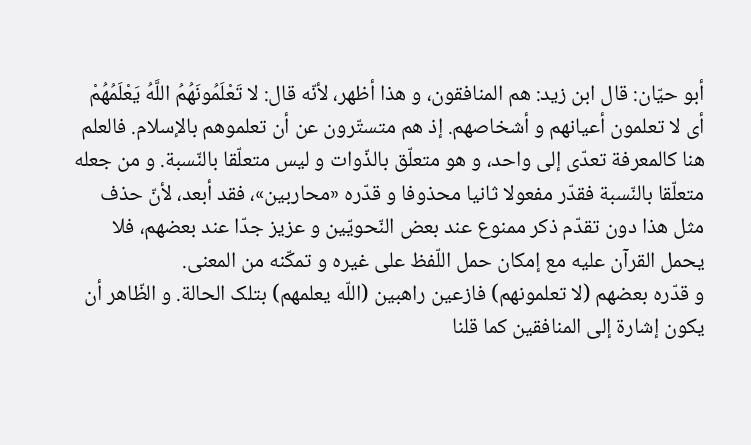أبو حیّان: قال ابن زید: هم المنافقون، و هذا أظهر، لأنّه قال: لا تَعْلَمُونَهُمُ اللَّهُ یَعْلَمُهُمْ أی لا تعلمون أعیانهم و أشخاصهم. إذ هم متستّرون عن أن تعلموهم بالإسلام. فالعلم هنا کالمعرفة تعدّى إلى واحد، و هو متعلّق بالذّوات و لیس متعلّقا بالنّسبة. و من جعله متعلّقا بالنّسبة فقدّر مفعولا ثانیا محذوفا و قدّره «محاربین»، فقد أبعد، لأنّ حذف مثل هذا دون تقدّم ذکر ممنوع عند بعض النّحویّین و عزیز جدّا عند بعضهم، فلا یحمل القرآن علیه مع إمکان حمل اللّفظ على غیره و تمکّنه من المعنى.
و قدّره بعضهم (لا تعلمونهم) فازعین راهبین (اللّه یعلمهم) بتلک الحالة. و الظّاهر أن یکون إشارة إلى المنافقین کما قلنا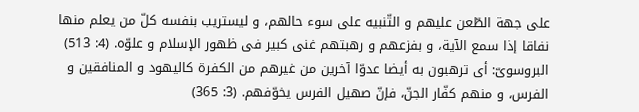على جهة الطّعن علیهم و التّنبیه على سوء حالهم، و لیستریب بنفسه کلّ من یعلم منها نفاقا إذا سمع الآیة، و بفزعهم و رهبتهم غنى کبیر فی ظهور الإسلام و علوّه. (4: 513)
البروسویّ: أی ترهبون به أیضا عدوّا آخرین من غیرهم من الکفرة کالیهود و المنافقین و الفرس، و منهم کفّار الجنّ، فإنّ صهیل الفرس یخوّفهم. (3: 365)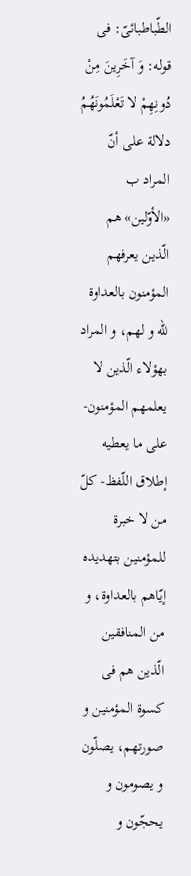الطّباطبائیّ: فی قوله: وَ آخَرِینَ مِنْ دُونِهِمْ لا تَعْلَمُونَهُمُ دلالة على أنّ المراد ب «الأوّلین» هم الّذین یعرفهم المؤمنون بالعداوة للّه و لهم، و المراد بهؤلاء الّذین لا یعلمهم المؤمنون- على ما یعطیه إطلاق اللّفظ- کلّ من لا خبرة للمؤمنین بتهدیده إیّاهم بالعداوة، و من المنافقین الّذین هم فی کسوة المؤمنین و صورتهم، یصلّون و یصومون و یحجّون و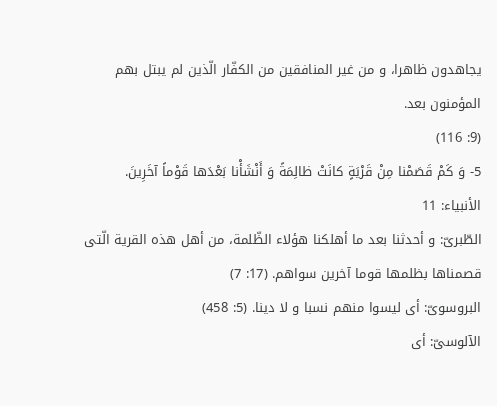یجاهدون ظاهرا، و من غیر المنافقین من الکفّار الّذین لم یبتل بهم المؤمنون بعد.
(9: 116)
5- وَ کَمْ قَصَمْنا مِنْ قَرْیَةٍ کانَتْ ظالِمَةً وَ أَنْشَأْنا بَعْدَها قَوْماً آخَرِینَ. الأنبیاء: 11
الطّبریّ: و أحدثنا بعد ما أهلکنا هؤلاء الظّلمة، من أهل هذه القریة الّتی قصمناها بظلمها قوما آخرین سواهم. (17: 7)
البروسویّ: أی لیسوا منهم نسبا و لا دینا. (5: 458)
الآلوسیّ: أی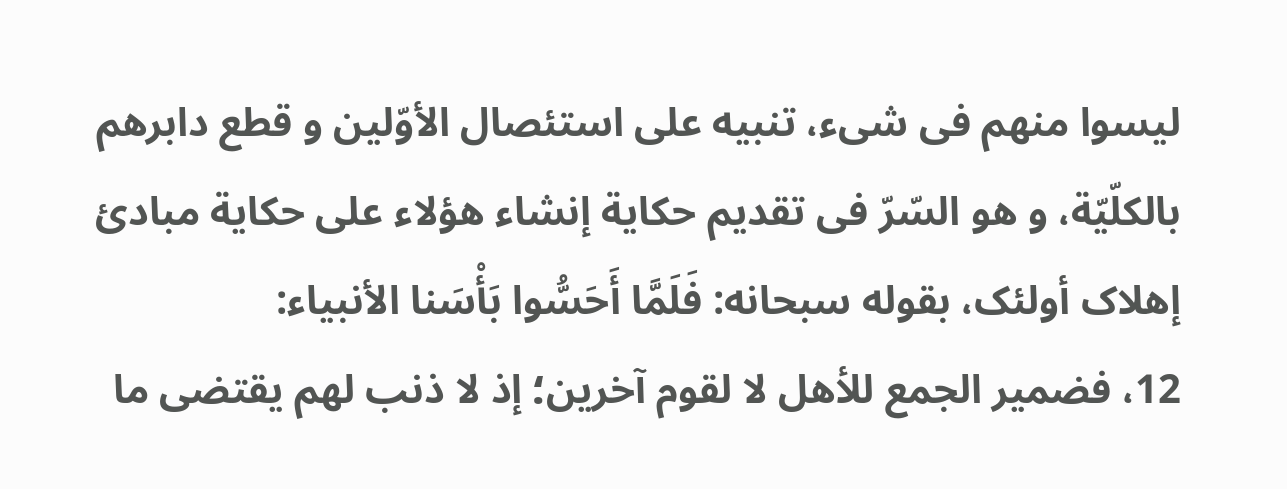لیسوا منهم فی شیء، تنبیه على استئصال الأوّلین و قطع دابرهم بالکلّیّة، و هو السّرّ فی تقدیم حکایة إنشاء هؤلاء على حکایة مبادئ إهلاک أولئک، بقوله سبحانه: فَلَمَّا أَحَسُّوا بَأْسَنا الأنبیاء:
12، فضمیر الجمع للأهل لا لقوم آخرین؛ إذ لا ذنب لهم یقتضی ما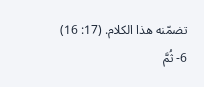تضمّنه هذا الکلام. (17: 16)
6- ثُمَّ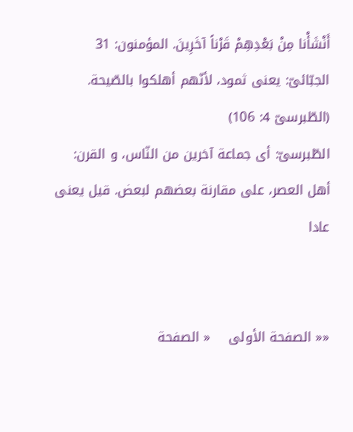أَنْشَأْنا مِنْ بَعْدِهِمْ قَرْناً آخَرِینَ. المؤمنون: 31
الجبّائیّ: یعنی ثمود، لأنّهم أهلکوا بالصّیحة.
(الطّبرسیّ 4: 106)
الطّبرسیّ: أی جماعة آخرین من النّاس، و القرن:
أهل العصر، على مقارنة بعضهم لبعض. قیل یعنی عادا


«« الصفحة الأولی    « الصفحة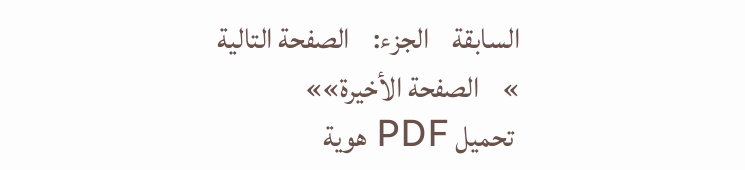السابقة    الجزء:    الصفحة التالیة »    الصفحة الأخیرة»»
 تحمیل PDF هویة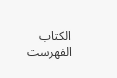الکتاب الفهرست